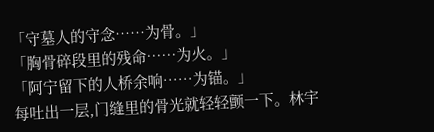「守墓人的守念……为骨。」
「胸骨碎段里的残命……为火。」
「阿宁留下的人桥余响……为锚。」
每吐出一层,门缝里的骨光就轻轻颤一下。林宇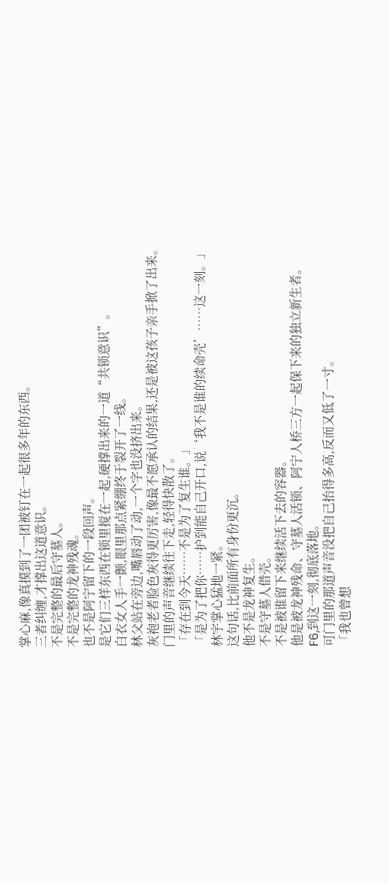掌心麻,像真摸到了一团被钉在一起很多年的东西。
三者纠缠,才撑出这道意识。
不是完整的最后守墓人。
不是完整的龙神残魂。
也不是阿宁留下的一段回声。
是它们三样东西在锁里搅在一起,硬撑出来的一道“共锁意识”。
白衣女人手一颤,眼里那点紧绷终于裂开了一线。
林父站在旁边,嘴唇动了动,一个字也没挤出来。
灰袍老者脸色灰得更厉害,像最不愿承认的结果,还是被这孩子亲手掀了出来。
门里的声音继续往下走,轻得快散了。
「存在到今天……不是为了复生谁。」
「是为了把你……护到能自己开口,说‘我不是谁的续命壳’……这一刻。」
林宇掌心猛地一紧。
这句话,比前面所有身份更沉。
他不是龙神复生。
不是守墓人借壳。
不是被谁留下来继续活下去的容器。
他是被龙神残命、守墓人活锁、阿宁人桥三方一起保下来的独立新生者。
F6,到这一刻,彻底落地。
可门里的那道声音没把自己抬得多高,反而又低了一寸。
「我也曾想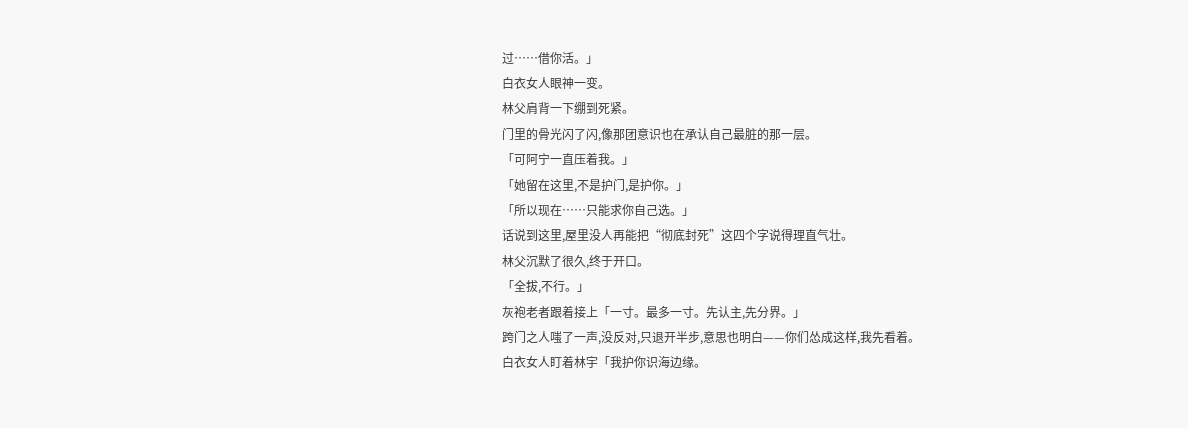过……借你活。」
白衣女人眼神一变。
林父肩背一下绷到死紧。
门里的骨光闪了闪,像那团意识也在承认自己最脏的那一层。
「可阿宁一直压着我。」
「她留在这里,不是护门,是护你。」
「所以现在……只能求你自己选。」
话说到这里,屋里没人再能把“彻底封死”这四个字说得理直气壮。
林父沉默了很久,终于开口。
「全拔,不行。」
灰袍老者跟着接上「一寸。最多一寸。先认主,先分界。」
跨门之人嗤了一声,没反对,只退开半步,意思也明白——你们怂成这样,我先看着。
白衣女人盯着林宇「我护你识海边缘。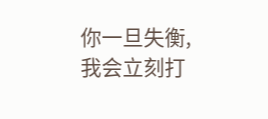你一旦失衡,我会立刻打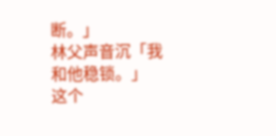断。」
林父声音沉「我和他稳锁。」
这个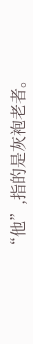“他”,指的是灰袍老者。